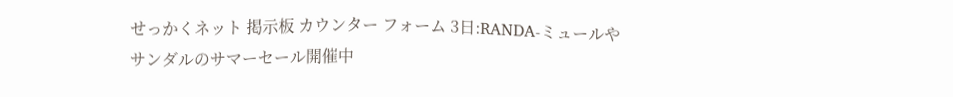せっかくネット 掲示板 カウンター フォーム 3日:RANDA-ミュールやサンダルのサマーセール開催中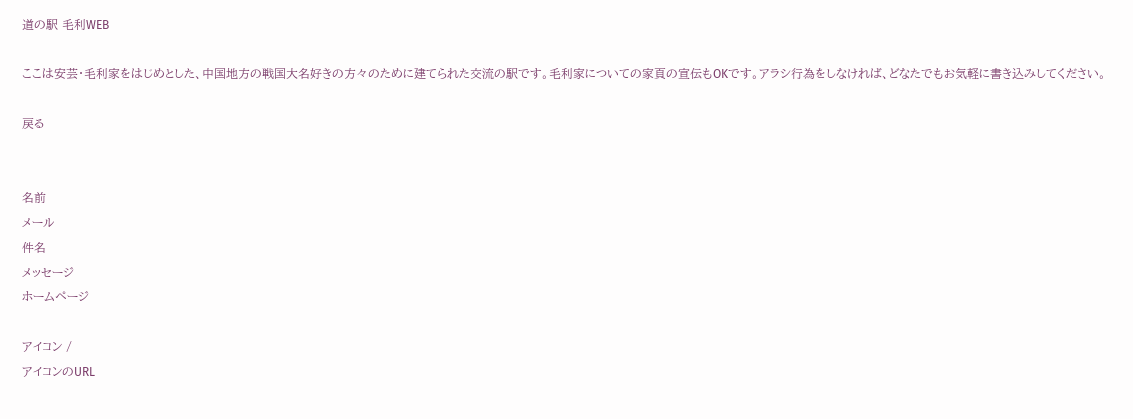道の駅 毛利WEB

ここは安芸・毛利家をはじめとした、中国地方の戦国大名好きの方々のために建てられた交流の駅です。毛利家についての家頁の宣伝もOKです。アラシ行為をしなければ、どなたでもお気軽に書き込みしてください。

戻る


名前
メール
件名
メッセージ
ホームページ

アイコン /
アイコンのURL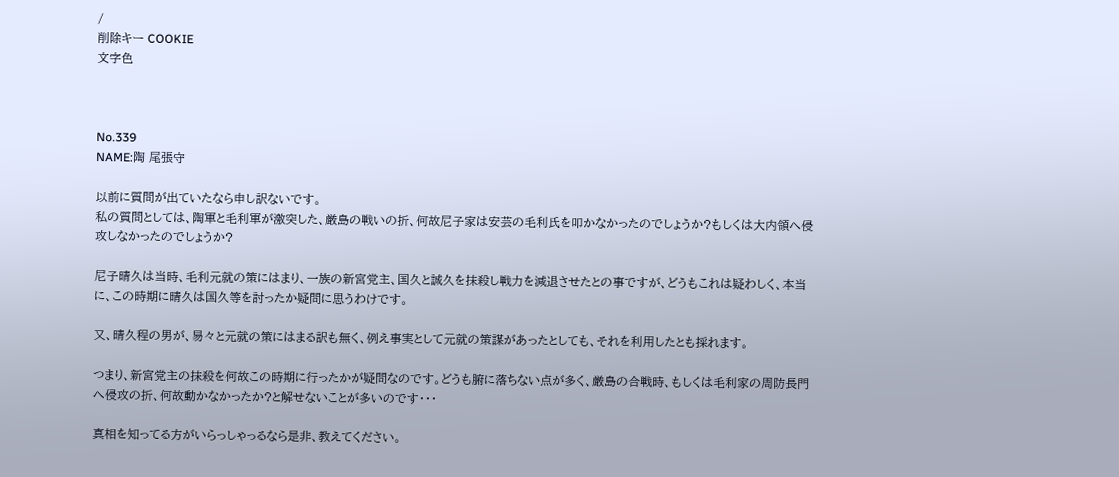/
削除キー COOKIE
文字色



No.339
NAME:陶 尾張守

以前に質問が出ていたなら申し訳ないです。
私の質問としては、陶軍と毛利軍が激突した、厳島の戦いの折、何故尼子家は安芸の毛利氏を叩かなかったのでしょうか?もしくは大内領へ侵攻しなかったのでしょうか?

尼子晴久は当時、毛利元就の策にはまり、一族の新宮党主、国久と誠久を抹殺し戦力を減退させたとの事ですが、どうもこれは疑わしく、本当に、この時期に晴久は国久等を討ったか疑問に思うわけです。

又、晴久程の男が、易々と元就の策にはまる訳も無く、例え事実として元就の策謀があったとしても、それを利用したとも採れます。

つまり、新宮党主の抹殺を何故この時期に行ったかが疑問なのです。どうも腑に落ちない点が多く、厳島の合戦時、もしくは毛利家の周防長門へ侵攻の折、何故動かなかったか?と解せないことが多いのです・・・

真相を知ってる方がいらっしゃっるなら是非、教えてください。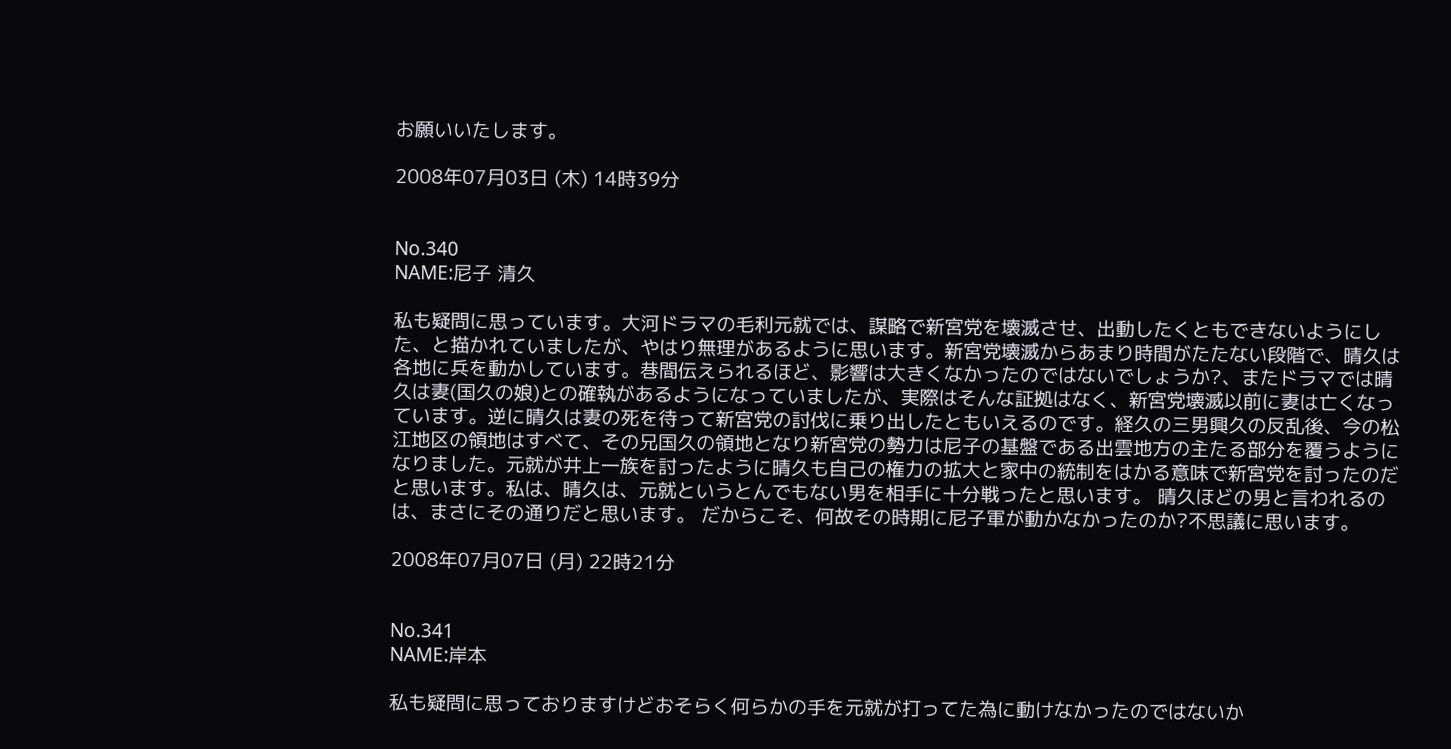お願いいたします。

2008年07月03日 (木) 14時39分


No.340
NAME:尼子 清久

私も疑問に思っています。大河ドラマの毛利元就では、謀略で新宮党を壊滅させ、出動したくともできないようにした、と描かれていましたが、やはり無理があるように思います。新宮党壊滅からあまり時間がたたない段階で、晴久は各地に兵を動かしています。巷間伝えられるほど、影響は大きくなかったのではないでしょうか?、またドラマでは晴久は妻(国久の娘)との確執があるようになっていましたが、実際はそんな証拠はなく、新宮党壊滅以前に妻は亡くなっています。逆に晴久は妻の死を待って新宮党の討伐に乗り出したともいえるのです。経久の三男興久の反乱後、今の松江地区の領地はすべて、その兄国久の領地となり新宮党の勢力は尼子の基盤である出雲地方の主たる部分を覆うようになりました。元就が井上一族を討ったように晴久も自己の権力の拡大と家中の統制をはかる意味で新宮党を討ったのだと思います。私は、晴久は、元就というとんでもない男を相手に十分戦ったと思います。 晴久ほどの男と言われるのは、まさにその通りだと思います。 だからこそ、何故その時期に尼子軍が動かなかったのか?不思議に思います。

2008年07月07日 (月) 22時21分


No.341
NAME:岸本

私も疑問に思っておりますけどおそらく何らかの手を元就が打ってた為に動けなかったのではないか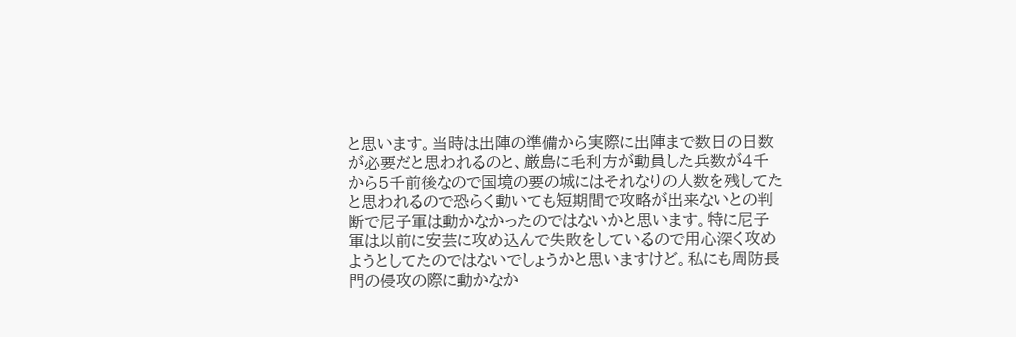と思います。当時は出陣の準備から実際に出陣まで数日の日数が必要だと思われるのと、厳島に毛利方が動員した兵数が4千から5千前後なので国境の要の城にはそれなりの人数を残してたと思われるので恐らく動いても短期間で攻略が出来ないとの判断で尼子軍は動かなかったのではないかと思います。特に尼子軍は以前に安芸に攻め込んで失敗をしているので用心深く攻めようとしてたのではないでしょうかと思いますけど。私にも周防長門の侵攻の際に動かなか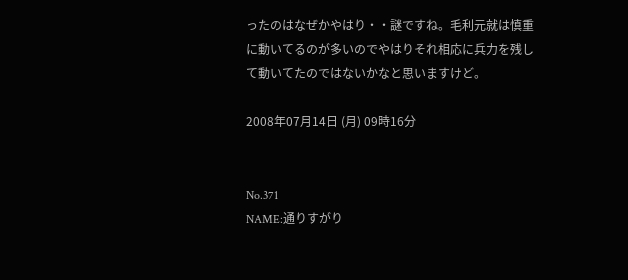ったのはなぜかやはり・・謎ですね。毛利元就は慎重に動いてるのが多いのでやはりそれ相応に兵力を残して動いてたのではないかなと思いますけど。

2008年07月14日 (月) 09時16分


No.371
NAME:通りすがり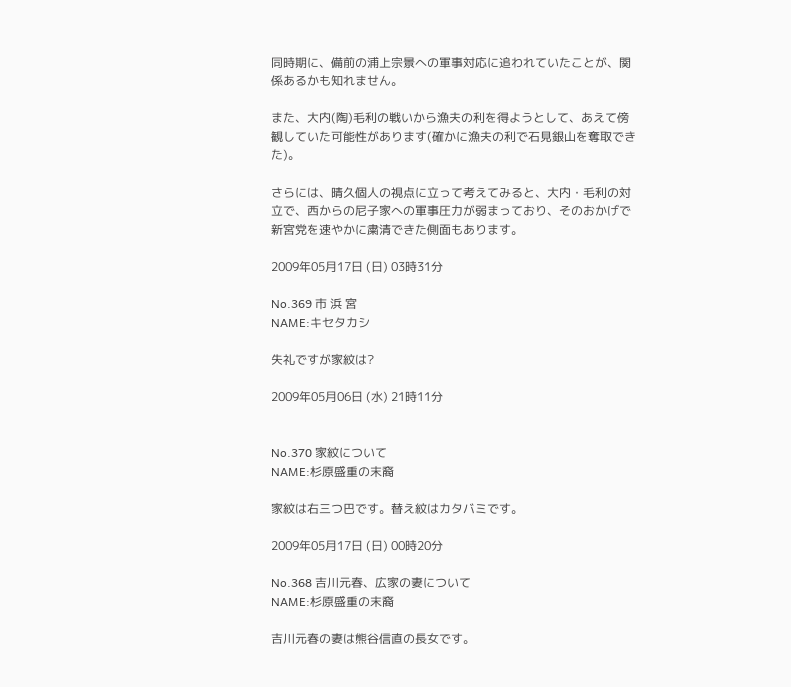同時期に、備前の浦上宗景への軍事対応に追われていたことが、関係あるかも知れません。

また、大内(陶)毛利の戦いから漁夫の利を得ようとして、あえて傍観していた可能性があります(確かに漁夫の利で石見銀山を奪取できた)。

さらには、晴久個人の視点に立って考えてみると、大内・毛利の対立で、西からの尼子家への軍事圧力が弱まっており、そのおかげで新宮党を速やかに粛清できた側面もあります。

2009年05月17日 (日) 03時31分

No.369 市 浜 宮
NAME:キセタカシ

失礼ですが家紋は?

2009年05月06日 (水) 21時11分


No.370 家紋について
NAME:杉原盛重の末裔

家紋は右三つ巴です。替え紋はカタバミです。

2009年05月17日 (日) 00時20分

No.368 吉川元春、広家の妻について
NAME:杉原盛重の末裔

吉川元春の妻は熊谷信直の長女です。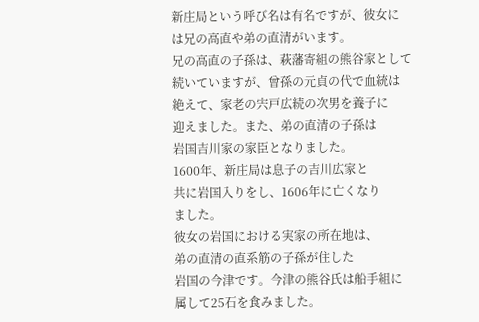新庄局という呼び名は有名ですが、彼女に
は兄の高直や弟の直清がいます。
兄の高直の子孫は、萩藩寄組の熊谷家として
続いていますが、曾孫の元貞の代で血統は
絶えて、家老の宍戸広続の次男を養子に
迎えました。また、弟の直清の子孫は
岩国吉川家の家臣となりました。
1600年、新庄局は息子の吉川広家と
共に岩国入りをし、1606年に亡くなり
ました。
彼女の岩国における実家の所在地は、
弟の直清の直系筋の子孫が住した
岩国の今津です。今津の熊谷氏は船手組に
属して25石を食みました。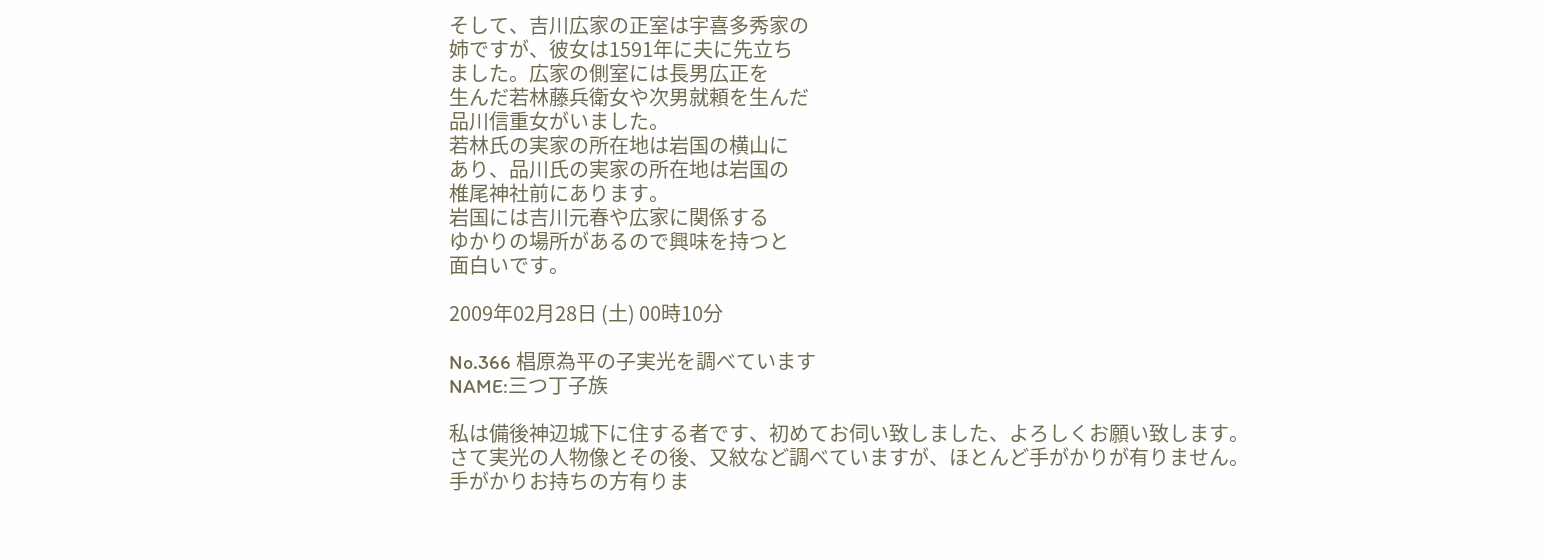そして、吉川広家の正室は宇喜多秀家の
姉ですが、彼女は1591年に夫に先立ち
ました。広家の側室には長男広正を
生んだ若林藤兵衛女や次男就頼を生んだ
品川信重女がいました。
若林氏の実家の所在地は岩国の横山に
あり、品川氏の実家の所在地は岩国の
椎尾神社前にあります。
岩国には吉川元春や広家に関係する
ゆかりの場所があるので興味を持つと
面白いです。

2009年02月28日 (土) 00時10分

No.366 椙原為平の子実光を調べています
NAME:三つ丁子族

私は備後神辺城下に住する者です、初めてお伺い致しました、よろしくお願い致します。
さて実光の人物像とその後、又紋など調べていますが、ほとんど手がかりが有りません。
手がかりお持ちの方有りま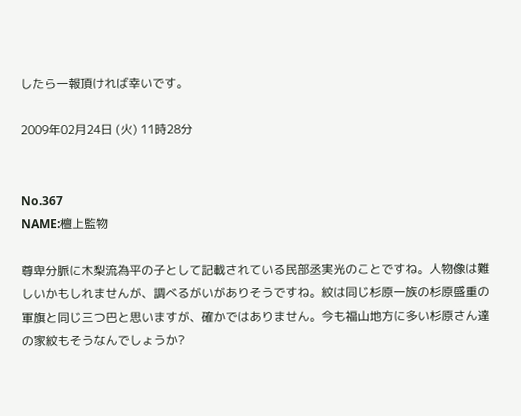したら一報頂ければ幸いです。

2009年02月24日 (火) 11時28分


No.367
NAME:檀上監物

尊卑分脈に木梨流為平の子として記載されている民部丞実光のことですね。人物像は難しいかもしれませんが、調べるがいがありそうですね。紋は同じ杉原一族の杉原盛重の軍旗と同じ三つ巴と思いますが、確かではありません。今も福山地方に多い杉原さん達の家紋もそうなんでしょうか?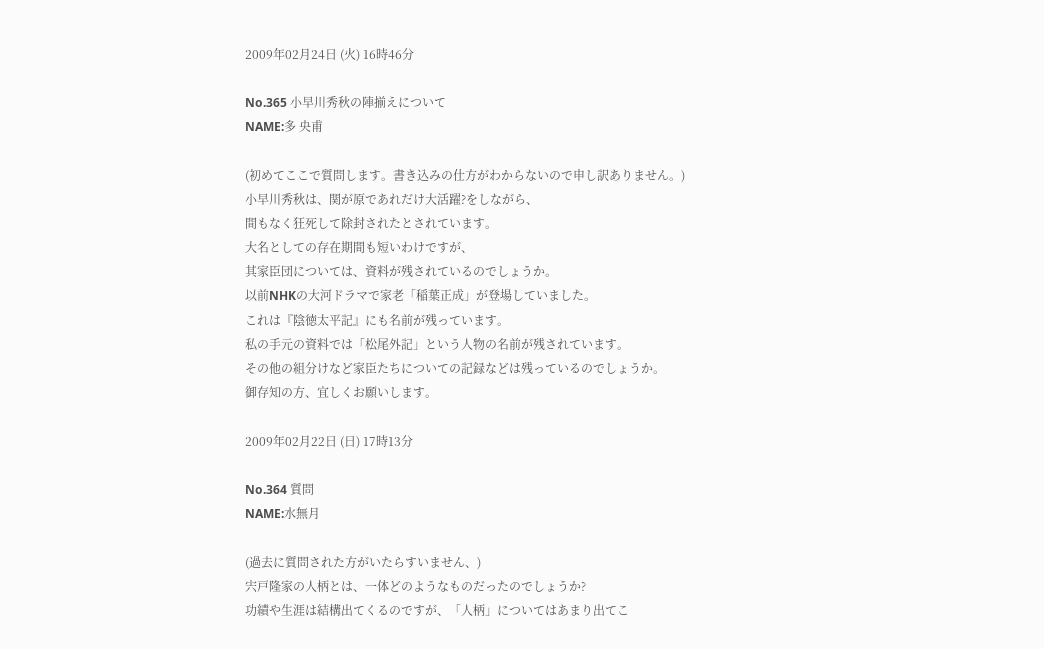2009年02月24日 (火) 16時46分

No.365 小早川秀秋の陣揃えについて
NAME:多 央甫

(初めてここで質問します。書き込みの仕方がわからないので申し訳ありません。)
小早川秀秋は、関が原であれだけ大活躍?をしながら、
間もなく狂死して除封されたとされています。
大名としての存在期間も短いわけですが、
其家臣団については、資料が残されているのでしょうか。
以前NHKの大河ドラマで家老「稲葉正成」が登場していました。
これは『陰徳太平記』にも名前が残っています。
私の手元の資料では「松尾外記」という人物の名前が残されています。
その他の組分けなど家臣たちについての記録などは残っているのでしょうか。
御存知の方、宜しくお願いします。

2009年02月22日 (日) 17時13分

No.364 質問
NAME:水無月

(過去に質問された方がいたらすいません、)
宍戸隆家の人柄とは、一体どのようなものだったのでしょうか?
功績や生涯は結構出てくるのですが、「人柄」についてはあまり出てこ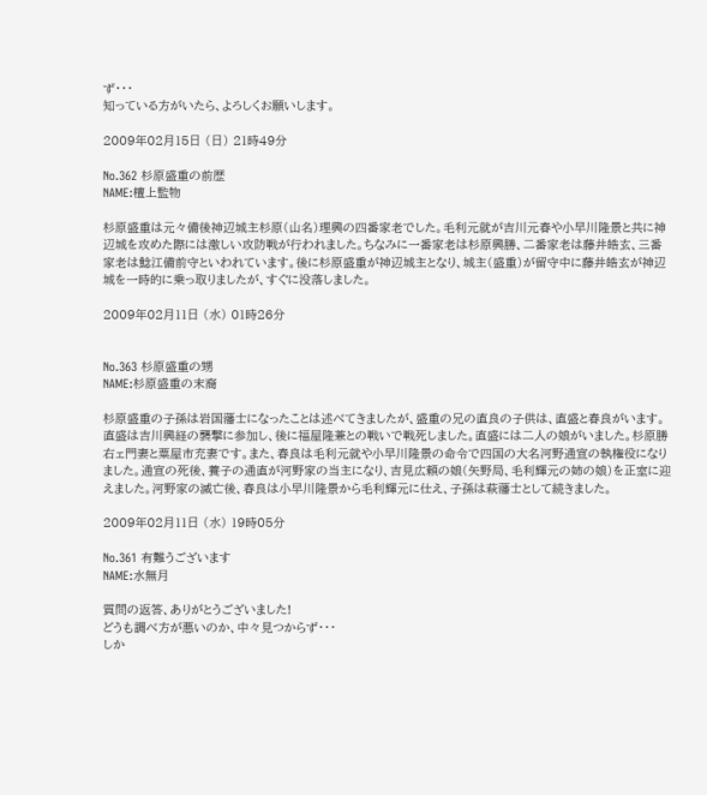ず・・・
知っている方がいたら、よろしくお願いします。

2009年02月15日 (日) 21時49分

No.362 杉原盛重の前歴
NAME:檀上監物

杉原盛重は元々備後神辺城主杉原(山名)理興の四番家老でした。毛利元就が吉川元春や小早川隆景と共に神辺城を攻めた際には激しい攻防戦が行われました。ちなみに一番家老は杉原興勝、二番家老は藤井皓玄、三番家老は鯰江備前守といわれています。後に杉原盛重が神辺城主となり、城主(盛重)が留守中に藤井皓玄が神辺城を一時的に乗っ取りましたが、すぐに没落しました。

2009年02月11日 (水) 01時26分


No.363 杉原盛重の甥
NAME:杉原盛重の末裔

杉原盛重の子孫は岩国藩士になったことは述べてきましたが、盛重の兄の直良の子供は、直盛と春良がいます。直盛は吉川興経の襲撃に参加し、後に福屋隆兼との戦いで戦死しました。直盛には二人の娘がいました。杉原勝右ェ門妻と粟屋市充妻です。また、春良は毛利元就や小早川隆景の命令で四国の大名河野通宣の執権役になりました。通宣の死後、養子の通直が河野家の当主になり、吉見広頼の娘(矢野局、毛利輝元の姉の娘)を正室に迎えました。河野家の滅亡後、春良は小早川隆景から毛利輝元に仕え、子孫は萩藩士として続きました。

2009年02月11日 (水) 19時05分

No.361 有難うございます
NAME:水無月

質問の返答、ありがとうございました!
どうも調べ方が悪いのか、中々見つからず・・・
しか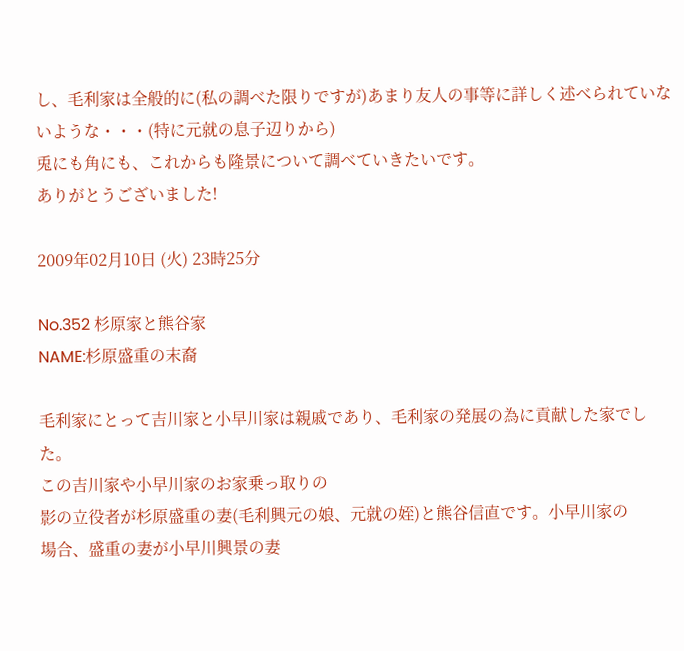し、毛利家は全般的に(私の調べた限りですが)あまり友人の事等に詳しく述べられていないような・・・(特に元就の息子辺りから)
兎にも角にも、これからも隆景について調べていきたいです。
ありがとうございました!

2009年02月10日 (火) 23時25分

No.352 杉原家と熊谷家
NAME:杉原盛重の末裔

毛利家にとって吉川家と小早川家は親戚であり、毛利家の発展の為に貢献した家でした。
この吉川家や小早川家のお家乗っ取りの
影の立役者が杉原盛重の妻(毛利興元の娘、元就の姪)と熊谷信直です。小早川家の
場合、盛重の妻が小早川興景の妻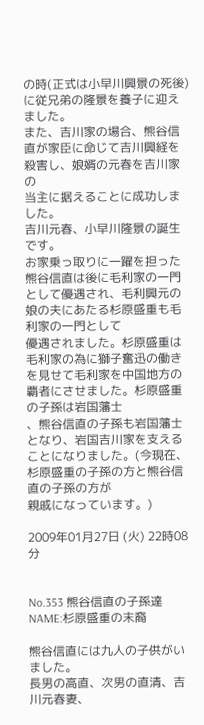の時(正式は小早川興景の死後)に従兄弟の隆景を養子に迎えました。
また、吉川家の場合、熊谷信直が家臣に命じて吉川興経を殺害し、娘婿の元春を吉川家の
当主に据えることに成功しました。
吉川元春、小早川隆景の誕生です。
お家乗っ取りに一躍を担った熊谷信直は後に毛利家の一門として優遇され、毛利興元の娘の夫にあたる杉原盛重も毛利家の一門として
優遇されました。杉原盛重は毛利家の為に獅子奮迅の働きを見せて毛利家を中国地方の覇者にさせました。杉原盛重の子孫は岩国藩士
、熊谷信直の子孫も岩国藩士となり、岩国吉川家を支えることになりました。(今現在、
杉原盛重の子孫の方と熊谷信直の子孫の方が
親戚になっています。)

2009年01月27日 (火) 22時08分


No.353 熊谷信直の子孫達
NAME:杉原盛重の末裔

熊谷信直には九人の子供がいました。
長男の高直、次男の直清、吉川元春妻、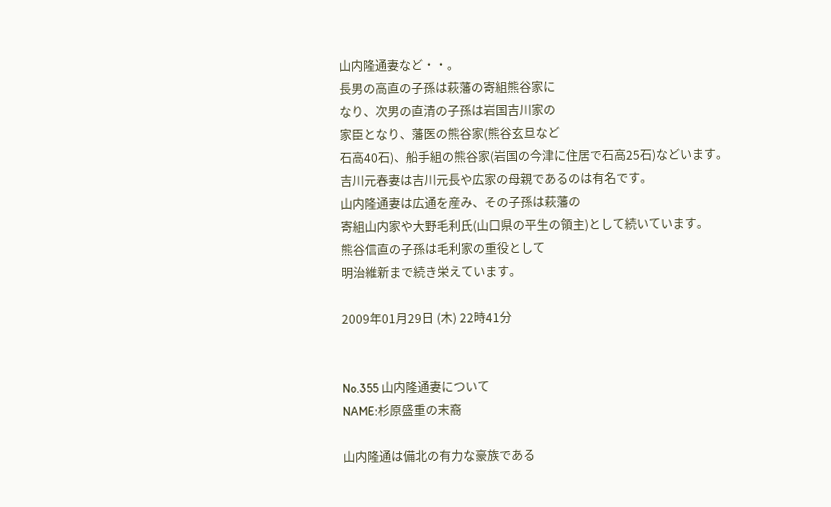山内隆通妻など・・。
長男の高直の子孫は萩藩の寄組熊谷家に
なり、次男の直清の子孫は岩国吉川家の
家臣となり、藩医の熊谷家(熊谷玄旦など
石高40石)、船手組の熊谷家(岩国の今津に住居で石高25石)などいます。
吉川元春妻は吉川元長や広家の母親であるのは有名です。
山内隆通妻は広通を産み、その子孫は萩藩の
寄組山内家や大野毛利氏(山口県の平生の領主)として続いています。
熊谷信直の子孫は毛利家の重役として
明治維新まで続き栄えています。

2009年01月29日 (木) 22時41分


No.355 山内隆通妻について
NAME:杉原盛重の末裔

山内隆通は備北の有力な豪族である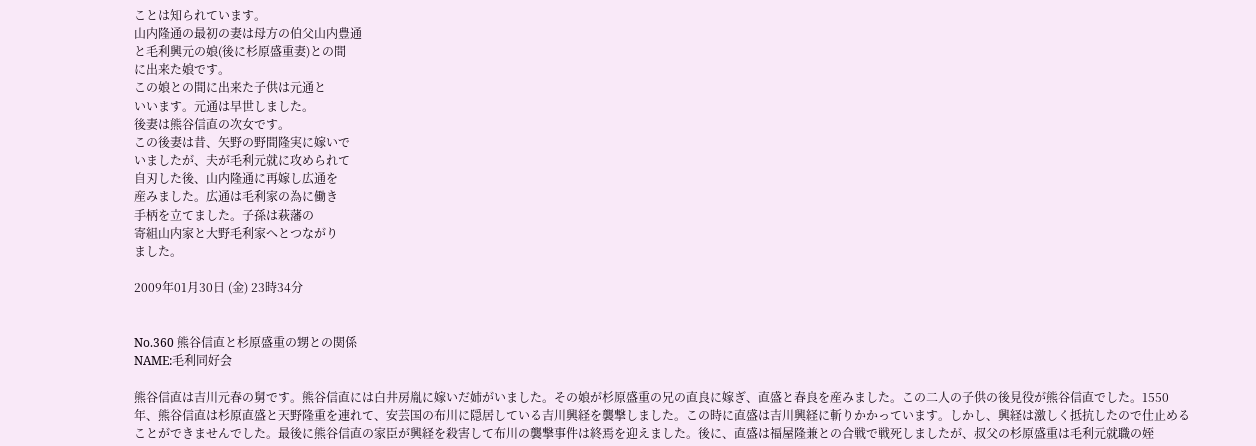ことは知られています。
山内隆通の最初の妻は母方の伯父山内豊通
と毛利興元の娘(後に杉原盛重妻)との間
に出来た娘です。
この娘との間に出来た子供は元通と
いいます。元通は早世しました。
後妻は熊谷信直の次女です。
この後妻は昔、矢野の野間隆実に嫁いで
いましたが、夫が毛利元就に攻められて
自刃した後、山内隆通に再嫁し広通を
産みました。広通は毛利家の為に働き
手柄を立てました。子孫は萩藩の
寄組山内家と大野毛利家へとつながり
ました。

2009年01月30日 (金) 23時34分


No.360 熊谷信直と杉原盛重の甥との関係
NAME:毛利同好会

熊谷信直は吉川元春の舅です。熊谷信直には白井房胤に嫁いだ姉がいました。その娘が杉原盛重の兄の直良に嫁ぎ、直盛と春良を産みました。この二人の子供の後見役が熊谷信直でした。1550年、熊谷信直は杉原直盛と天野隆重を連れて、安芸国の布川に隠居している吉川興経を襲撃しました。この時に直盛は吉川興経に斬りかかっています。しかし、興経は激しく抵抗したので仕止めることができませんでした。最後に熊谷信直の家臣が興経を殺害して布川の襲撃事件は終焉を迎えました。後に、直盛は福屋隆兼との合戦で戦死しましたが、叔父の杉原盛重は毛利元就職の姪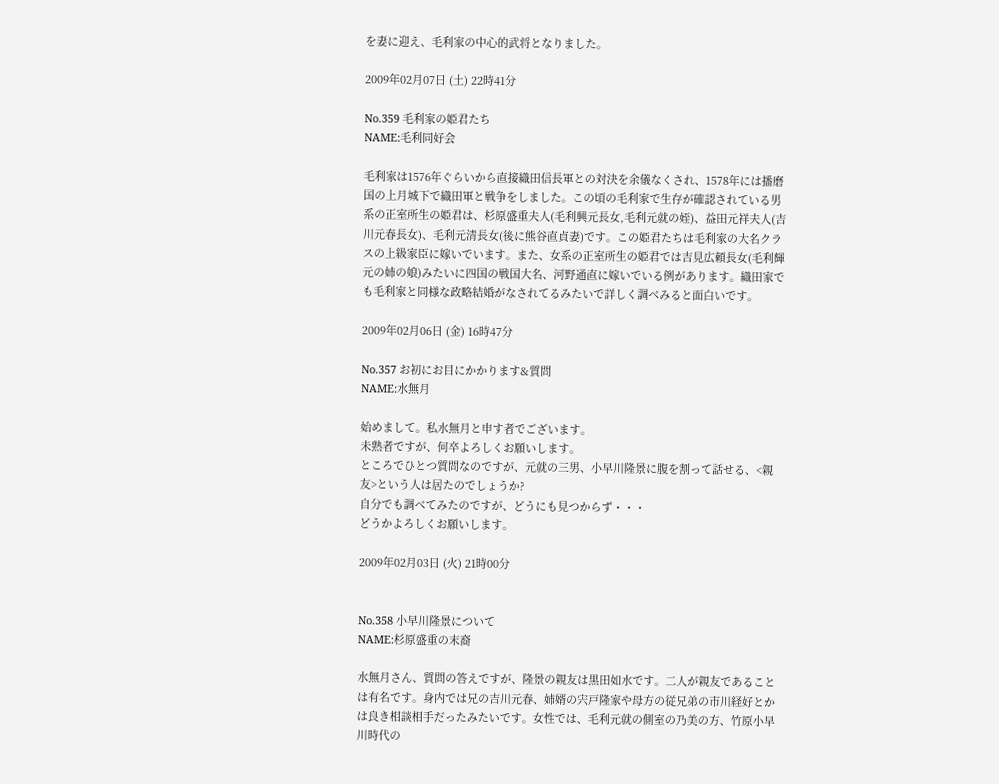を妻に迎え、毛利家の中心的武将となりました。

2009年02月07日 (土) 22時41分

No.359 毛利家の姫君たち
NAME:毛利同好会

毛利家は1576年ぐらいから直接織田信長軍との対決を余儀なくされ、1578年には播磨国の上月城下で織田軍と戦争をしました。この頃の毛利家で生存が確認されている男系の正室所生の姫君は、杉原盛重夫人(毛利興元長女,毛利元就の姪)、益田元祥夫人(吉川元春長女)、毛利元清長女(後に熊谷直貞妻)です。この姫君たちは毛利家の大名クラスの上級家臣に嫁いでいます。また、女系の正室所生の姫君では吉見広頼長女(毛利輝元の姉の娘)みたいに四国の戦国大名、河野通直に嫁いでいる例があります。織田家でも毛利家と同様な政略結婚がなされてるみたいで詳しく調べみると面白いです。

2009年02月06日 (金) 16時47分

No.357 お初にお目にかかります&質問
NAME:水無月

始めまして。私水無月と申す者でございます。
未熟者ですが、何卒よろしくお願いします。
ところでひとつ質問なのですが、元就の三男、小早川隆景に腹を割って話せる、<親友>という人は居たのでしょうか?
自分でも調べてみたのですが、どうにも見つからず・・・
どうかよろしくお願いします。

2009年02月03日 (火) 21時00分


No.358 小早川隆景について
NAME:杉原盛重の末裔

水無月さん、質問の答えですが、隆景の親友は黒田如水です。二人が親友であることは有名です。身内では兄の吉川元春、姉婿の宍戸隆家や母方の従兄弟の市川経好とかは良き相談相手だったみたいです。女性では、毛利元就の側室の乃美の方、竹原小早川時代の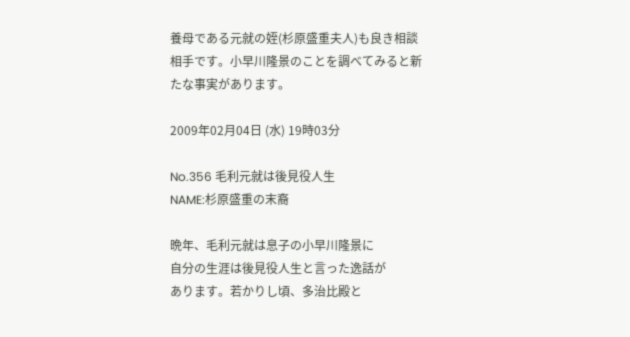養母である元就の姪(杉原盛重夫人)も良き相談相手です。小早川隆景のことを調べてみると新たな事実があります。

2009年02月04日 (水) 19時03分

No.356 毛利元就は後見役人生
NAME:杉原盛重の末裔

晩年、毛利元就は息子の小早川隆景に
自分の生涯は後見役人生と言った逸話が
あります。若かりし頃、多治比殿と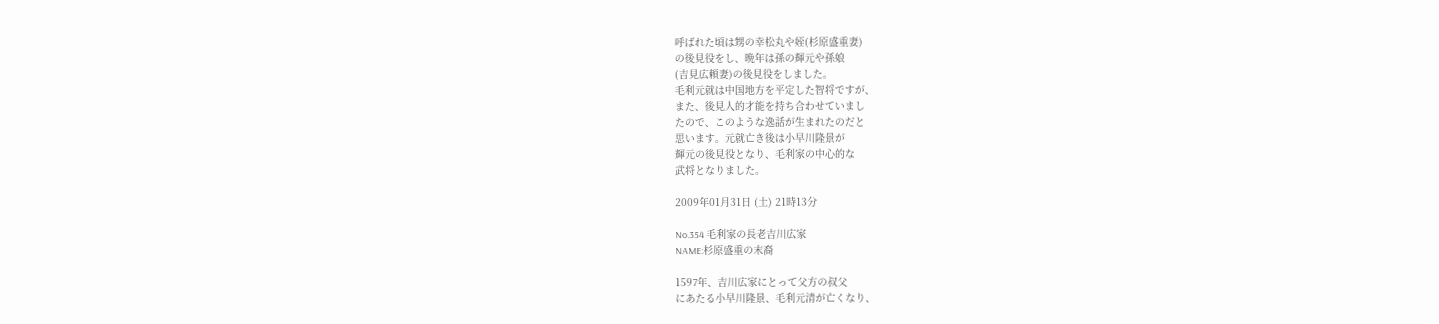呼ばれた頃は甥の幸松丸や姪(杉原盛重妻)
の後見役をし、晩年は孫の輝元や孫娘
(吉見広頼妻)の後見役をしました。
毛利元就は中国地方を平定した智将ですが、
また、後見人的才能を持ち合わせていまし
たので、このような逸話が生まれたのだと
思います。元就亡き後は小早川隆景が
輝元の後見役となり、毛利家の中心的な
武将となりました。

2009年01月31日 (土) 21時13分

No.354 毛利家の長老吉川広家
NAME:杉原盛重の末裔

1597年、吉川広家にとって父方の叔父
にあたる小早川隆景、毛利元清が亡くなり、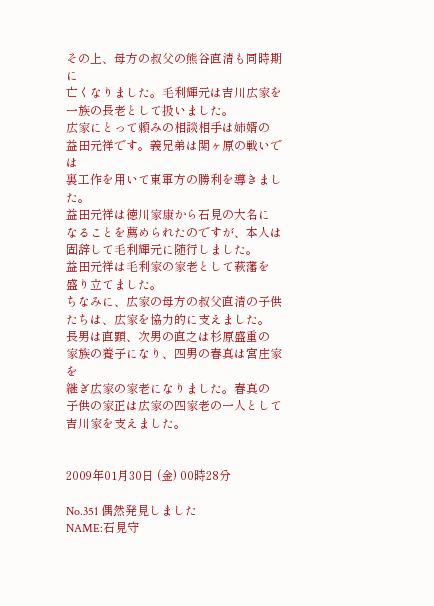その上、母方の叔父の熊谷直清も同時期に
亡くなりました。毛利輝元は吉川広家を
一族の長老として扱いました。
広家にとって頼みの相談相手は姉婿の
益田元祥です。義兄弟は関ヶ原の戦いでは
裏工作を用いて東軍方の勝利を導きました。
益田元祥は徳川家康から石見の大名に
なることを薦められたのですが、本人は
固辞して毛利輝元に随行しました。
益田元祥は毛利家の家老として萩藩を
盛り立てました。
ちなみに、広家の母方の叔父直清の子供
たちは、広家を協力的に支えました。
長男は直顕、次男の直之は杉原盛重の
家族の養子になり、四男の春真は宮庄家を
継ぎ広家の家老になりました。春真の
子供の家正は広家の四家老の一人として
吉川家を支えました。


2009年01月30日 (金) 00時28分

No.351 偶然発見しました
NAME:石見守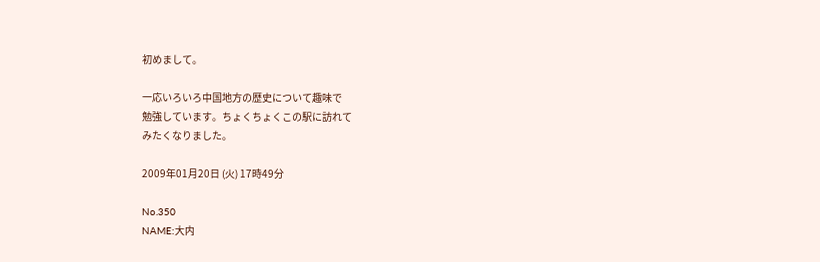初めまして。

一応いろいろ中国地方の歴史について趣味で
勉強しています。ちょくちょくこの駅に訪れて
みたくなりました。

2009年01月20日 (火) 17時49分

No.350
NAME:大内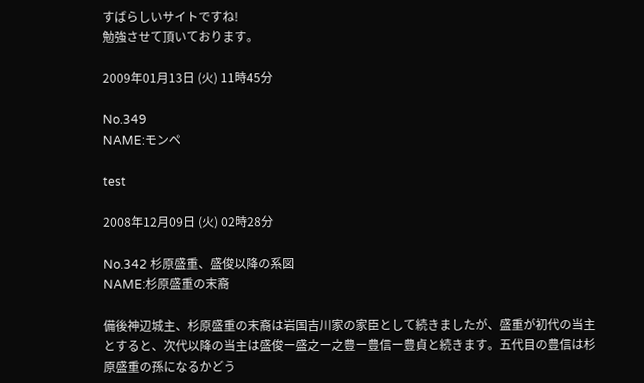すばらしいサイトですね!
勉強させて頂いております。

2009年01月13日 (火) 11時45分

No.349
NAME:モンペ

test

2008年12月09日 (火) 02時28分

No.342 杉原盛重、盛俊以降の系図
NAME:杉原盛重の末裔

備後神辺城主、杉原盛重の末裔は岩国吉川家の家臣として続きましたが、盛重が初代の当主とすると、次代以降の当主は盛俊ー盛之ー之豊ー豊信ー豊貞と続きます。五代目の豊信は杉原盛重の孫になるかどう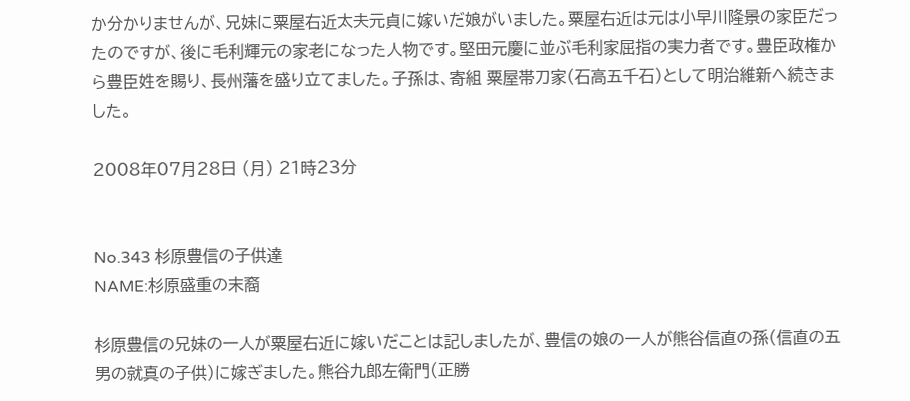か分かりませんが、兄妹に粟屋右近太夫元貞に嫁いだ娘がいました。粟屋右近は元は小早川隆景の家臣だったのですが、後に毛利輝元の家老になった人物です。堅田元慶に並ぶ毛利家屈指の実力者です。豊臣政権から豊臣姓を賜り、長州藩を盛り立てました。子孫は、寄組 粟屋帯刀家(石高五千石)として明治維新へ続きました。

2008年07月28日 (月) 21時23分


No.343 杉原豊信の子供達
NAME:杉原盛重の末裔

杉原豊信の兄妹の一人が粟屋右近に嫁いだことは記しましたが、豊信の娘の一人が熊谷信直の孫(信直の五男の就真の子供)に嫁ぎました。熊谷九郎左衛門(正勝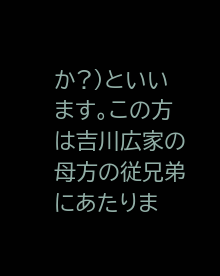か?)といいます。この方は吉川広家の母方の従兄弟にあたりま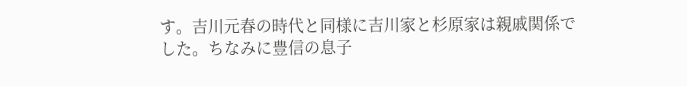す。吉川元春の時代と同様に吉川家と杉原家は親戚関係でした。ちなみに豊信の息子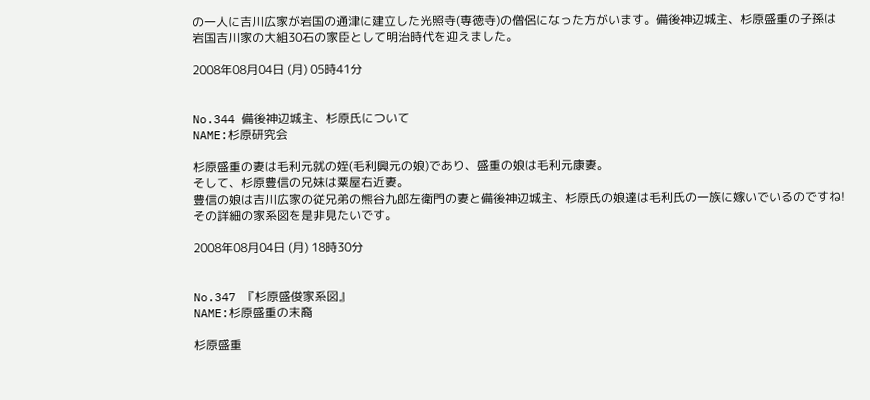の一人に吉川広家が岩国の通津に建立した光照寺(専徳寺)の僧侶になった方がいます。備後神辺城主、杉原盛重の子孫は岩国吉川家の大組30石の家臣として明治時代を迎えました。

2008年08月04日 (月) 05時41分


No.344 備後神辺城主、杉原氏について
NAME:杉原研究会

杉原盛重の妻は毛利元就の姪(毛利興元の娘)であり、盛重の娘は毛利元康妻。
そして、杉原豊信の兄妹は粟屋右近妻。
豊信の娘は吉川広家の従兄弟の熊谷九郎左衛門の妻と備後神辺城主、杉原氏の娘達は毛利氏の一族に嫁いでいるのですね!
その詳細の家系図を是非見たいです。

2008年08月04日 (月) 18時30分


No.347 『杉原盛俊家系図』
NAME:杉原盛重の末裔

杉原盛重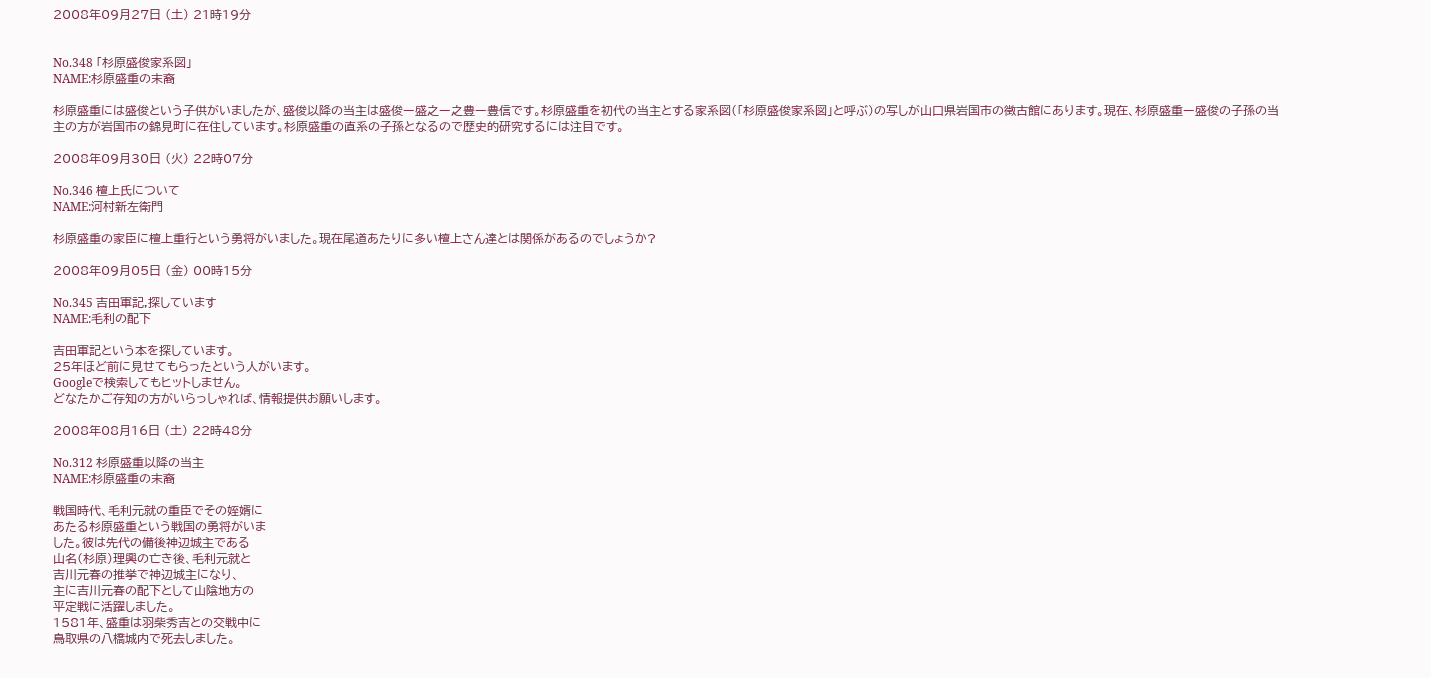2008年09月27日 (土) 21時19分


No.348 「杉原盛俊家系図」
NAME:杉原盛重の末裔

杉原盛重には盛俊という子供がいましたが、盛俊以降の当主は盛俊ー盛之ー之豊ー豊信です。杉原盛重を初代の当主とする家系図(「杉原盛俊家系図」と呼ぶ)の写しが山口県岩国市の徴古館にあります。現在、杉原盛重ー盛俊の子孫の当主の方が岩国市の錦見町に在住しています。杉原盛重の直系の子孫となるので歴史的研究するには注目です。

2008年09月30日 (火) 22時07分

No.346 檀上氏について
NAME:河村新左衛門

杉原盛重の家臣に檀上重行という勇将がいました。現在尾道あたりに多い檀上さん達とは関係があるのでしょうか?

2008年09月05日 (金) 00時15分

No.345 吉田軍記,探しています
NAME:毛利の配下

吉田軍記という本を探しています。
25年ほど前に見せてもらったという人がいます。
Googleで検索してもヒットしません。
どなたかご存知の方がいらっしゃれば、情報提供お願いします。

2008年08月16日 (土) 22時48分

No.312 杉原盛重以降の当主
NAME:杉原盛重の末裔

戦国時代、毛利元就の重臣でその姪婿に
あたる杉原盛重という戦国の勇将がいま
した。彼は先代の備後神辺城主である
山名(杉原)理興の亡き後、毛利元就と
吉川元春の推挙で神辺城主になり、
主に吉川元春の配下として山陰地方の
平定戦に活躍しました。
1581年、盛重は羽柴秀吉との交戦中に
鳥取県の八橋城内で死去しました。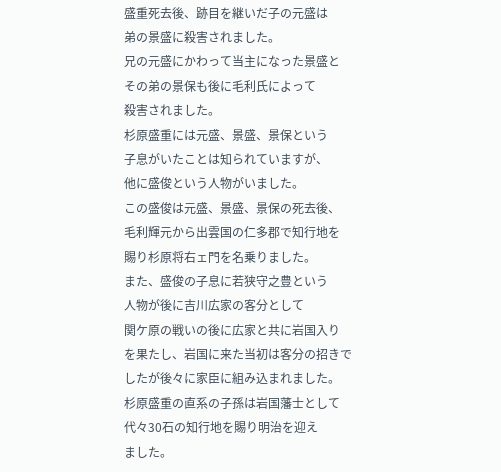盛重死去後、跡目を継いだ子の元盛は
弟の景盛に殺害されました。
兄の元盛にかわって当主になった景盛と
その弟の景保も後に毛利氏によって
殺害されました。
杉原盛重には元盛、景盛、景保という
子息がいたことは知られていますが、
他に盛俊という人物がいました。
この盛俊は元盛、景盛、景保の死去後、
毛利輝元から出雲国の仁多郡で知行地を
賜り杉原将右ェ門を名乗りました。
また、盛俊の子息に若狭守之豊という
人物が後に吉川広家の客分として
関ケ原の戦いの後に広家と共に岩国入り
を果たし、岩国に来た当初は客分の招きで
したが後々に家臣に組み込まれました。
杉原盛重の直系の子孫は岩国藩士として
代々30石の知行地を賜り明治を迎え
ました。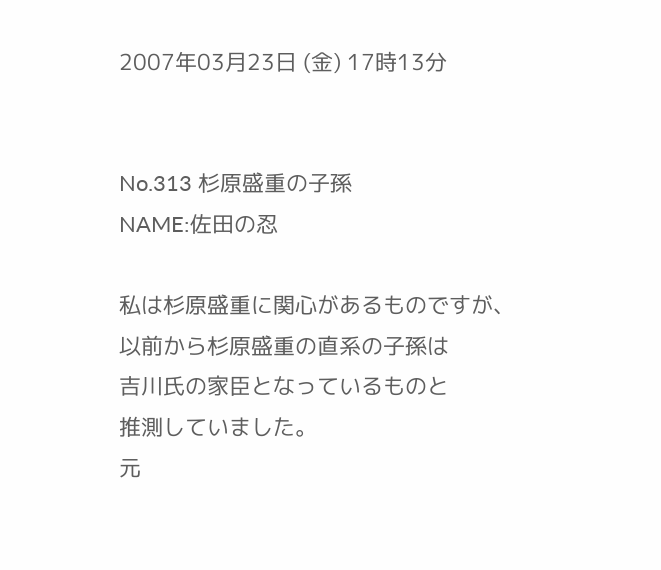2007年03月23日 (金) 17時13分


No.313 杉原盛重の子孫
NAME:佐田の忍

私は杉原盛重に関心があるものですが、
以前から杉原盛重の直系の子孫は
吉川氏の家臣となっているものと
推測していました。
元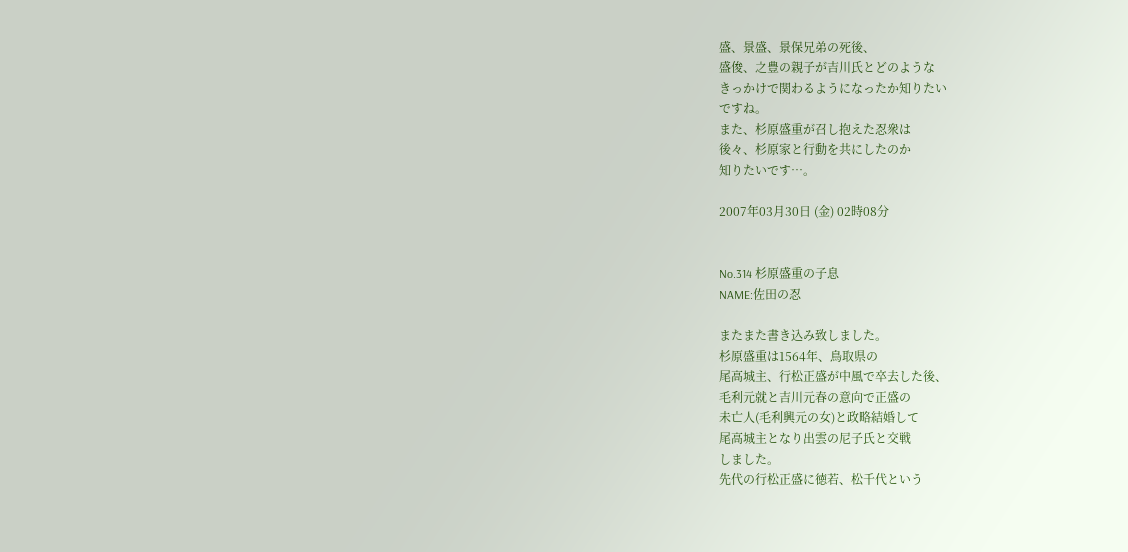盛、景盛、景保兄弟の死後、
盛俊、之豊の親子が吉川氏とどのような
きっかけで関わるようになったか知りたい
ですね。
また、杉原盛重が召し抱えた忍衆は
後々、杉原家と行動を共にしたのか
知りたいです…。

2007年03月30日 (金) 02時08分


No.314 杉原盛重の子息
NAME:佐田の忍

またまた書き込み致しました。
杉原盛重は1564年、鳥取県の
尾高城主、行松正盛が中風で卒去した後、
毛利元就と吉川元春の意向で正盛の
未亡人(毛利興元の女)と政略結婚して
尾高城主となり出雲の尼子氏と交戦
しました。
先代の行松正盛に徳若、松千代という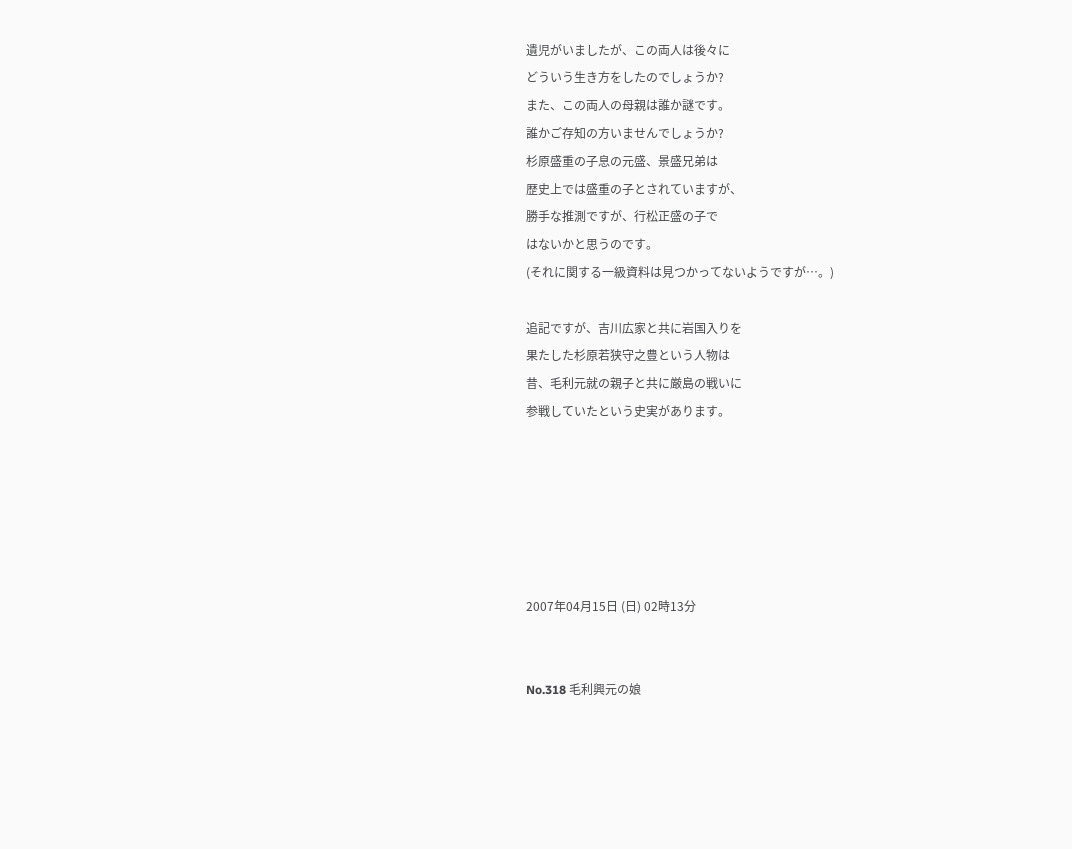遺児がいましたが、この両人は後々に
どういう生き方をしたのでしょうか?
また、この両人の母親は誰か謎です。
誰かご存知の方いませんでしょうか?
杉原盛重の子息の元盛、景盛兄弟は
歴史上では盛重の子とされていますが、
勝手な推測ですが、行松正盛の子で
はないかと思うのです。
(それに関する一級資料は見つかってないようですが…。)

追記ですが、吉川広家と共に岩国入りを
果たした杉原若狭守之豊という人物は
昔、毛利元就の親子と共に厳島の戦いに
参戦していたという史実があります。






2007年04月15日 (日) 02時13分


No.318 毛利興元の娘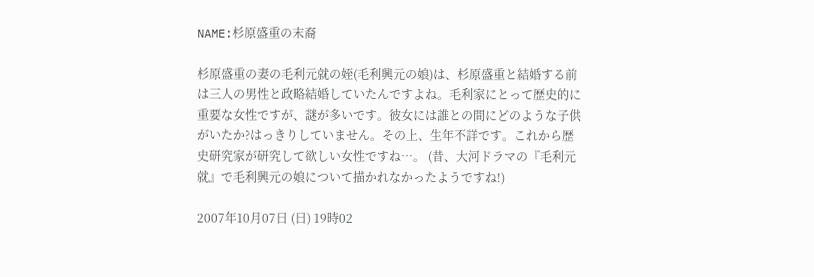NAME:杉原盛重の末裔

杉原盛重の妻の毛利元就の姪(毛利興元の娘)は、杉原盛重と結婚する前は三人の男性と政略結婚していたんですよね。毛利家にとって歴史的に重要な女性ですが、謎が多いです。彼女には誰との間にどのような子供がいたか?はっきりしていません。その上、生年不詳です。これから歴史研究家が研究して欲しい女性ですね…。 (昔、大河ドラマの『毛利元就』で毛利興元の娘について描かれなかったようですね!)

2007年10月07日 (日) 19時02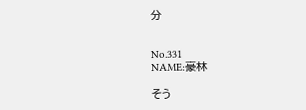分


No.331
NAME:豪林

そう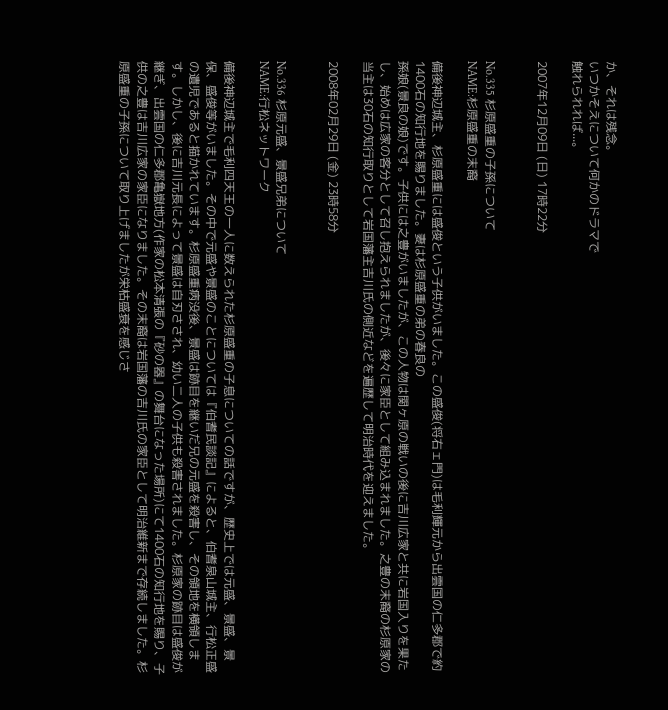か、それは残念。
いつかそえについて何かのドラマで
触れられれば...。

2007年12月09日 (日) 17時22分


No.335 杉原盛重の子孫について
NAME:杉原盛重の末裔

備後神辺城主、杉原盛重には盛俊という子供がいました。この盛俊(将右ェ門)は毛利輝元から出雲国の仁多郡で約1400石の知行地を賜りました。妻は杉原盛重の弟の春良の
孫娘(景良の娘)です。子供には之豊がいましたが、この人物は関ヶ原の戦いの後に吉川広家と共に岩国入りを果たし、始めは広家の客分として召し抱えられましたが、後々に家臣として組み込まれました。之豊の末裔の杉原家の当主は30石の知行取りとして岩国藩主吉川氏の側近などを遍歴して明治時代を迎えました。

2008年02月29日 (金) 23時58分


No.336 杉原元盛、景盛兄弟について
NAME:行松ネットワーク

備後神辺城主で毛利四天王の一人に数えられた杉原盛重の子息についての話ですが、歴史上では元盛、景盛、景保、盛俊等がいました。その中で元盛や景盛のことについては『伯耆民談記』によると、伯耆泉山城主、行松正盛の遺児であると描かれています。杉原盛重病没後、景盛は跡目を継いだ兄の元盛を殺害し、その領地を横領します。しかし、後に吉川元長によって景盛は自刃さされ、幼い二人の子供も殺害されました。杉原家の跡目は盛俊が継ぎ、出雲国の仁多郡亀嶽地方(作家の松本清張の『砂の器』の舞台になった場所)にて1400石の知行地を賜り、子供の之豊は吉川広家の家臣になりました。その末裔は岩国藩の吉川氏の家臣として明治維新まで存続しました。杉原盛重の子孫について取り上げましたが栄枯盛衰を感じさ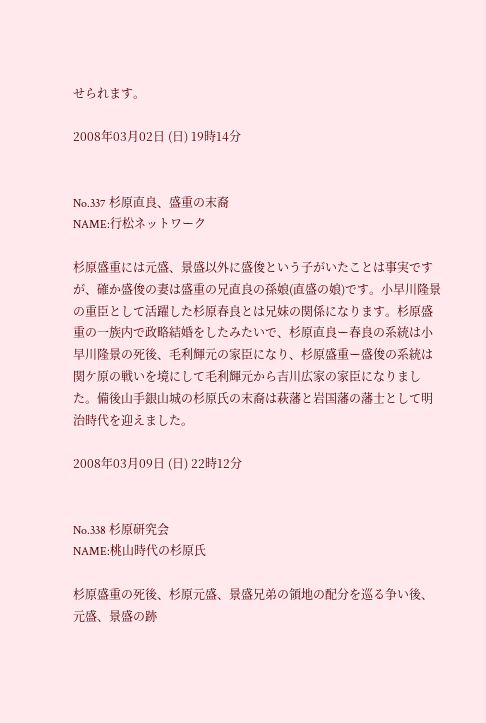せられます。

2008年03月02日 (日) 19時14分


No.337 杉原直良、盛重の末裔
NAME:行松ネットワーク

杉原盛重には元盛、景盛以外に盛俊という子がいたことは事実ですが、確か盛俊の妻は盛重の兄直良の孫娘(直盛の娘)です。小早川隆景の重臣として活躍した杉原春良とは兄妹の関係になります。杉原盛重の一族内で政略結婚をしたみたいで、杉原直良ー春良の系統は小早川隆景の死後、毛利輝元の家臣になり、杉原盛重ー盛俊の系統は関ケ原の戦いを境にして毛利輝元から吉川広家の家臣になりました。備後山手銀山城の杉原氏の末裔は萩藩と岩国藩の藩士として明治時代を迎えました。

2008年03月09日 (日) 22時12分


No.338 杉原研究会
NAME:桃山時代の杉原氏

杉原盛重の死後、杉原元盛、景盛兄弟の領地の配分を巡る争い後、元盛、景盛の跡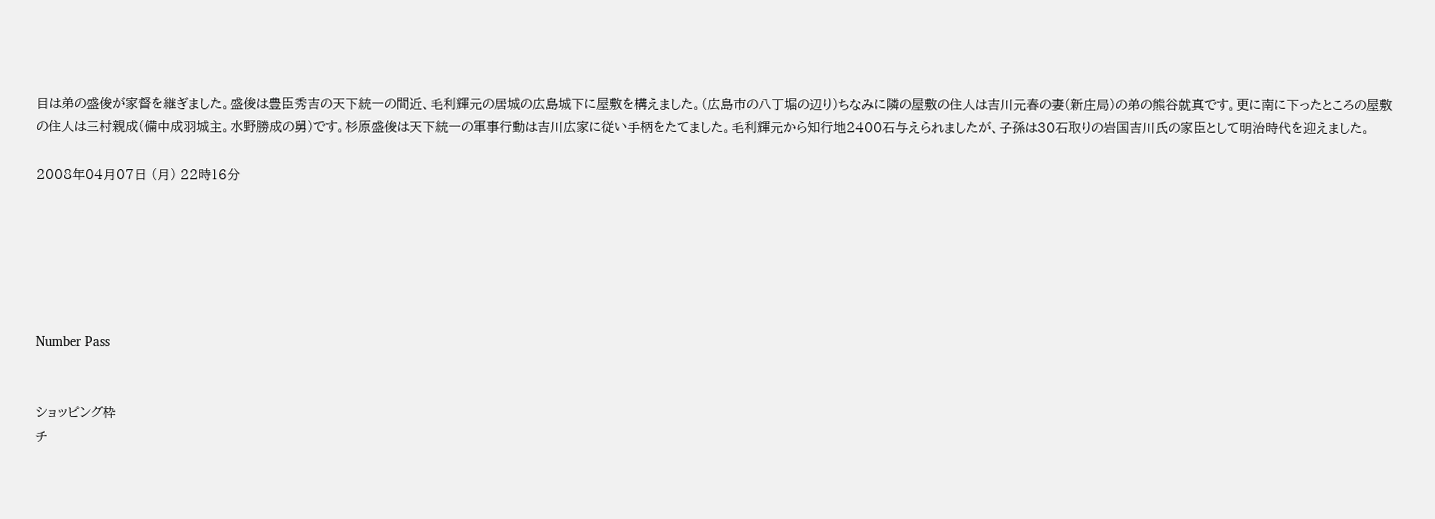目は弟の盛俊が家督を継ぎました。盛俊は豊臣秀吉の天下統一の間近、毛利輝元の居城の広島城下に屋敷を構えました。(広島市の八丁堀の辺り)ちなみに隣の屋敷の住人は吉川元春の妻(新庄局)の弟の熊谷就真です。更に南に下ったところの屋敷の住人は三村親成(備中成羽城主。水野勝成の舅)です。杉原盛俊は天下統一の軍事行動は吉川広家に従い手柄をたてました。毛利輝元から知行地2400石与えられましたが、子孫は30石取りの岩国吉川氏の家臣として明治時代を迎えました。

2008年04月07日 (月) 22時16分






Number Pass


ショッピング枠
チ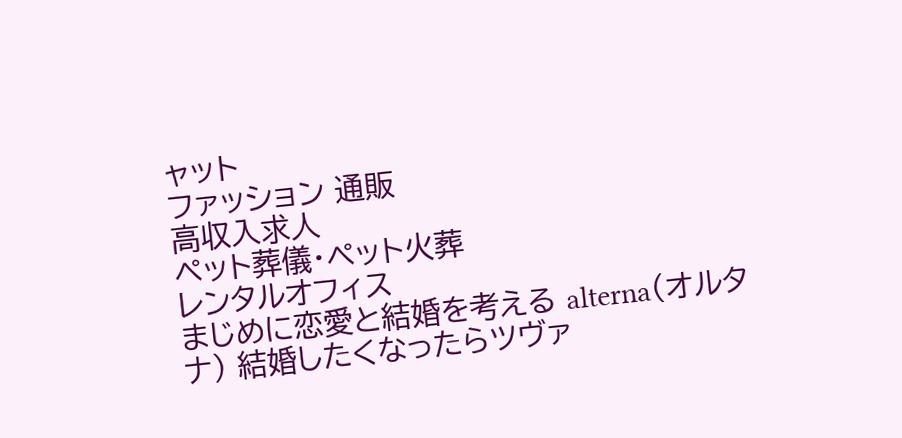ャット
ファッション 通販
高収入求人
ペット葬儀・ペット火葬
レンタルオフィス
まじめに恋愛と結婚を考える alterna(オルタナ) 結婚したくなったらツヴァ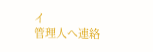イ
管理人へ連絡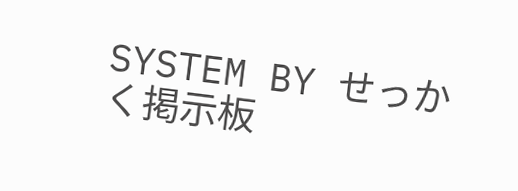SYSTEM BY せっかく掲示板